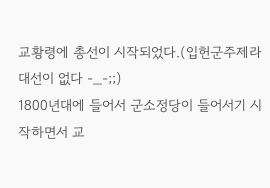교황령에 총선이 시작되었다.(입헌군주제라 대선이 없다 -_-;;)
1800년대에 들어서 군소정당이 들어서기 시작하면서 교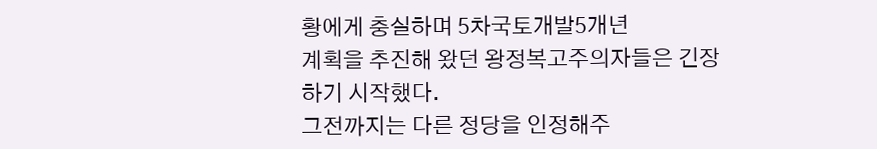황에게 충실하며 5차국토개발5개년
계획을 추진해 왔던 왕정복고주의자들은 긴장하기 시작했다.
그전까지는 다른 정당을 인정해주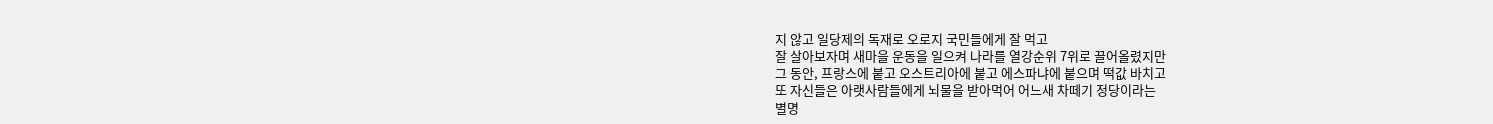지 않고 일당제의 독재로 오로지 국민들에게 잘 먹고
잘 살아보자며 새마을 운동을 일으켜 나라를 열강순위 7위로 끌어올렸지만
그 동안, 프랑스에 붙고 오스트리아에 붙고 에스파냐에 붙으며 떡값 바치고
또 자신들은 아랫사람들에게 뇌물을 받아먹어 어느새 차떼기 정당이라는
별명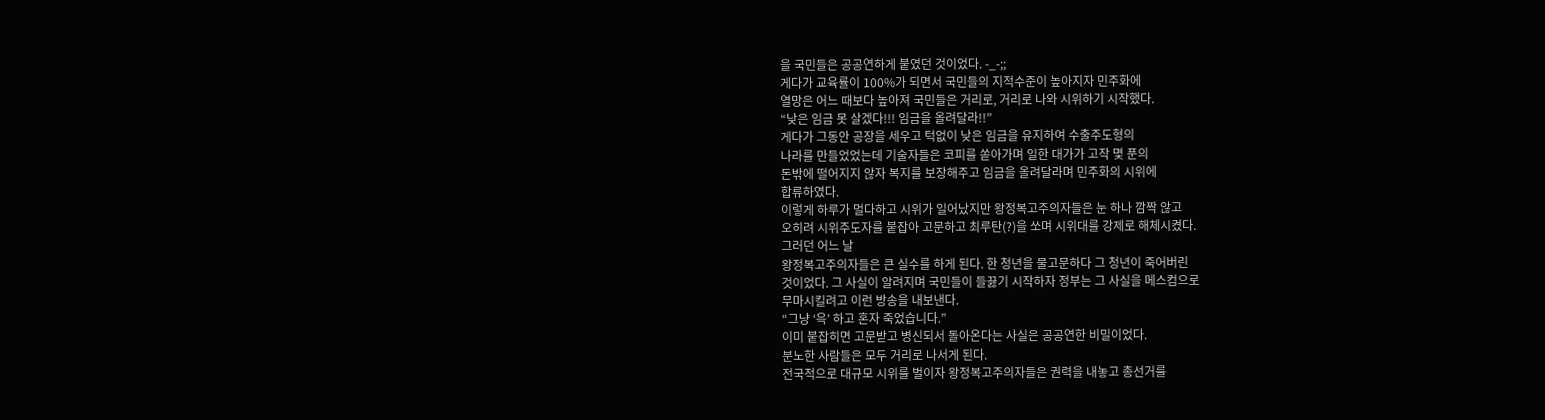을 국민들은 공공연하게 붙였던 것이었다. -_-;;
게다가 교육률이 100%가 되면서 국민들의 지적수준이 높아지자 민주화에
열망은 어느 때보다 높아져 국민들은 거리로, 거리로 나와 시위하기 시작했다.
“낮은 임금 못 살겠다!!! 임금을 올려달라!!”
게다가 그동안 공장을 세우고 턱없이 낮은 임금을 유지하여 수출주도형의
나라를 만들었었는데 기술자들은 코피를 쏟아가며 일한 대가가 고작 몇 푼의
돈밖에 떨어지지 않자 복지를 보장해주고 임금을 올려달라며 민주화의 시위에
합류하였다.
이렇게 하루가 멀다하고 시위가 일어났지만 왕정복고주의자들은 눈 하나 깜짝 않고
오히려 시위주도자를 붙잡아 고문하고 최루탄(?)을 쏘며 시위대를 강제로 해체시켰다.
그러던 어느 날
왕정복고주의자들은 큰 실수를 하게 된다. 한 청년을 물고문하다 그 청년이 죽어버린
것이었다. 그 사실이 알려지며 국민들이 들끓기 시작하자 정부는 그 사실을 메스컴으로
무마시킬려고 이런 방송을 내보낸다.
“그냥 ‘윽’ 하고 혼자 죽었습니다.”
이미 붙잡히면 고문받고 병신되서 돌아온다는 사실은 공공연한 비밀이었다.
분노한 사람들은 모두 거리로 나서게 된다.
전국적으로 대규모 시위를 벌이자 왕정복고주의자들은 권력을 내놓고 총선거를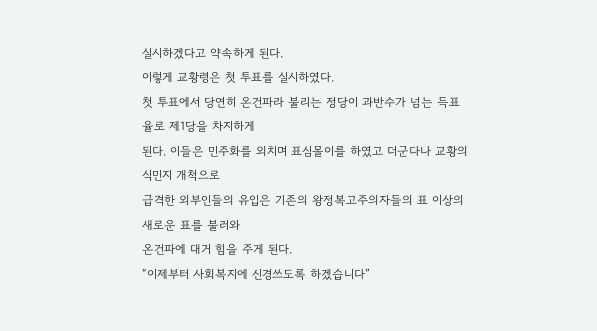실시하겠다고 약속하게 된다.
이렇게 교황령은 첫 투표를 실시하였다.
첫 투표에서 당연히 온건파라 불리는 정당이 과반수가 넘는 득표율로 제1당을 차지하게
된다. 이들은 민주화를 외치며 표심몰이를 하였고 더군다나 교황의 식민지 개척으로
급격한 외부인들의 유입은 기존의 왕정복고주의자들의 표 이상의 새로운 표를 불러와
온건파에 대거 힘을 주게 된다.
“이제부터 사회복지에 신경쓰도록 하겠습니다”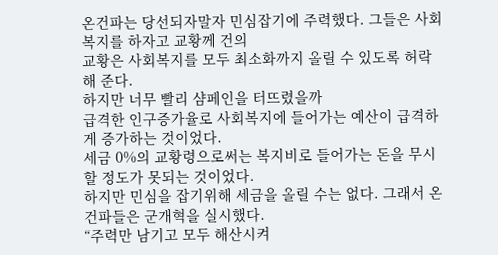온건파는 당선되자말자 민심잡기에 주력했다. 그들은 사회복지를 하자고 교황께 건의
교황은 사회복지를 모두 최소화까지 올릴 수 있도록 허락해 준다.
하지만 너무 빨리 샴페인을 터뜨렸을까
급격한 인구증가율로 사회복지에 들어가는 예산이 급격하게 증가하는 것이었다.
세금 0%의 교황령으로써는 복지비로 들어가는 돈을 무시할 정도가 못되는 것이었다.
하지만 민심을 잡기위해 세금을 올릴 수는 없다. 그래서 온건파들은 군개혁을 실시했다.
“주력만 남기고 모두 해산시켜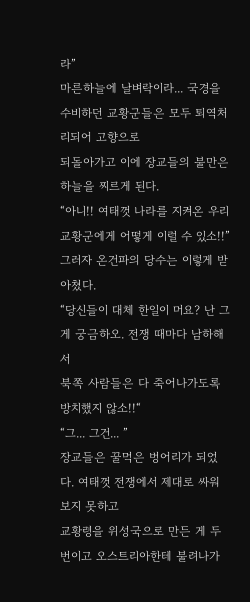라”
마른하늘에 날벼락이라... 국경을 수비하던 교황군들은 모두 퇴역처리되어 고향으로
되돌아가고 이에 장교들의 불만은 하늘을 찌르게 된다.
“아니!! 여태껏 나라를 지켜온 우리 교황군에게 어떻게 이럴 수 있소!!”
그러자 온건파의 당수는 이렇게 받아쳤다.
“당신들이 대체 한일이 머요? 난 그게 궁금하오. 전쟁 때마다 남하해서
북쪽 사람들은 다 죽어나가도록 방치했지 않소!!“
“그... 그건... ”
장교들은 꿀먹은 벙어리가 되었다. 여태껏 전쟁에서 제대로 싸워보지 못하고
교황령을 위성국으로 만든 게 두 번이고 오스트리아한테 불려나가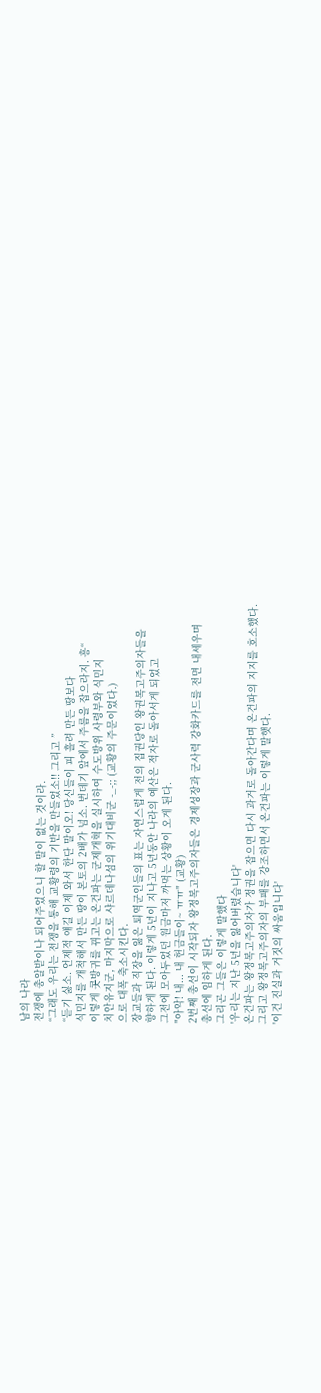남의 나라
전쟁에 총알받이나 되어주었으니 할 말이 없는 것이라.
“그래도 우리는 전쟁을 통해 교황령의 기반을 만들었소!! 그리고 ”
“듣기 싫소. 언제적 얘길 이제 와서 한단 말이오! 당신들이 피 흘려 만든 땅보다
식민지를 개척해서 만든 땅이 본토의 2배가 넘소. 번데기 앞에서 주름을 잡으라지. 흥“
이렇게 콧방귀를 뀌고는 온건파는 군제개혁을 실시하여 수도방위 사령부와 식민지
치안유지군, 마지막으로 샤르데나섬의 위기대비군 -_-;; (교황의 주문이었다.)
으로 대폭 축소시킨다.
장교들과 직장을 잃은 퇴역군인들의 표는 자연스럽게 전의 집권당인 왕권복고주의자들을
향하게 된다. 이렇게 5년이 지나고 5년동안 나라의 예산은 적자로 돌아서게 되었고
그전에 모아두었던 원금마저 까먹는 상황이 오게 된다.
"아악! 내... 내 헌금들이~ ㅠㅠ" (교황)
2번째 총선이 시작되자 왕정복고주의자들은 경제성장과 군사력 강화카드를 전면 내세우며
총선에 임하게 된다.
그리곤 그들은 이렇게 말했다
'우리는 지난 5년을 잃어버렸습니다'
온건파는 왕정복고주의자가 정권을 잡으면 다시 과거로 돌아간다며 온건파의 지지를 호소했다.
그리고 왕정복고주의자의 부패를 강조하면서 온건파는 이렇게 말햇다.
'이건 진실과 거짓의 싸움입니다'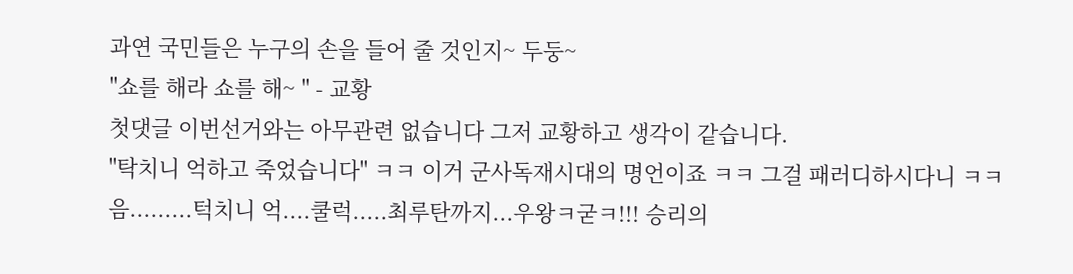과연 국민들은 누구의 손을 들어 줄 것인지~ 두둥~
"쇼를 해라 쇼를 해~ " - 교황
첫댓글 이번선거와는 아무관련 없습니다 그저 교황하고 생각이 같습니다.
"탁치니 억하고 죽었습니다" ㅋㅋ 이거 군사독재시대의 명언이죠 ㅋㅋ 그걸 패러디하시다니 ㅋㅋ
음.........턱치니 억....쿨럭.....최루탄까지...우왕ㅋ굳ㅋ!!! 승리의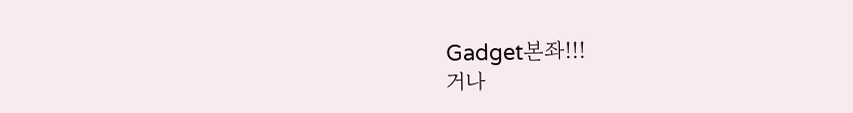Gadget본좌!!!
거나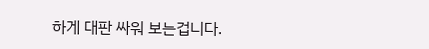하게 대판 싸워 보는겁니다.